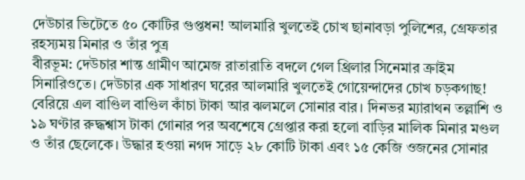দেউচার ভিটেতে ৫০ কোটির গুপ্তধন! আলমারি খুলতেই চোখ ছানাবড়া পুলিশের, গ্রেফতার রহস্যময় মিনার ও তাঁর পুত্র
বীরভূম: দেউচার শান্ত গ্রামীণ আমেজ রাতারাতি বদলে গেল থ্রিলার সিনেমার ক্রাইম সিনারিওতে। দেউচার এক সাধারণ ঘরের আলমারি খুলতেই গোয়েন্দাদের চোখ চড়কগাছ! বেরিয়ে এল বাণ্ডিল বাণ্ডিল কাঁচা টাকা আর ঝলমলে সোনার বার। দিনভর ম্যারাথন তল্লাশি ও ১৯ ঘণ্টার রুদ্ধশ্বাস টাকা গোনার পর অবশেষে গ্রেপ্তার করা হলো বাড়ির মালিক মিনার মণ্ডল ও তাঁর ছেলেকে। উদ্ধার হওয়া নগদ সাড়ে ২৮ কোটি টাকা এবং ১৫ কেজি ওজনের সোনার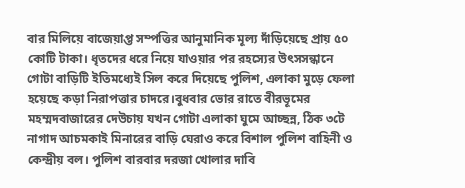বার মিলিয়ে বাজেয়াপ্ত সম্পত্তির আনুমানিক মূল্য দাঁড়িয়েছে প্রায় ৫০ কোটি টাকা। ধৃতদের ধরে নিয়ে যাওয়ার পর রহস্যের উৎসসন্ধানে গোটা বাড়িটি ইতিমধ্যেই সিল করে দিয়েছে পুলিশ, এলাকা মুড়ে ফেলা হয়েছে কড়া নিরাপত্তার চাদরে।বুধবার ভোর রাতে বীরভূমের মহম্মদবাজারের দেউচায় যখন গোটা এলাকা ঘুমে আচ্ছন্ন, ঠিক ৩টে নাগাদ আচমকাই মিনারের বাড়ি ঘেরাও করে বিশাল পুলিশ বাহিনী ও কেন্দ্রীয় বল। পুলিশ বারবার দরজা খোলার দাবি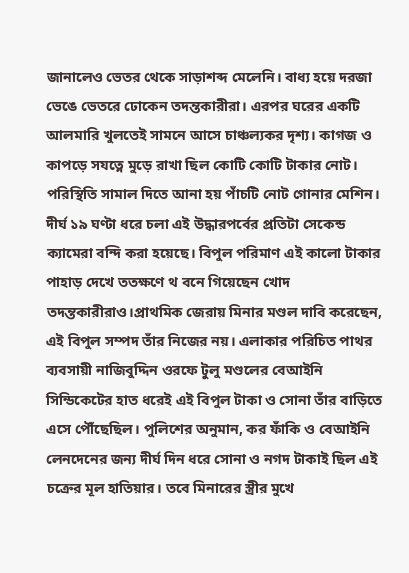জানালেও ভেতর থেকে সাড়াশব্দ মেলেনি। বাধ্য হয়ে দরজা ভেঙে ভেতরে ঢোকেন তদন্তকারীরা। এরপর ঘরের একটি আলমারি খুলতেই সামনে আসে চাঞ্চল্যকর দৃশ্য। কাগজ ও কাপড়ে সযত্নে মুড়ে রাখা ছিল কোটি কোটি টাকার নোট। পরিস্থিতি সামাল দিতে আনা হয় পাঁচটি নোট গোনার মেশিন। দীর্ঘ ১৯ ঘণ্টা ধরে চলা এই উদ্ধারপর্বের প্রতিটা সেকেন্ড ক্যামেরা বন্দি করা হয়েছে। বিপুল পরিমাণ এই কালো টাকার পাহাড় দেখে ততক্ষণে থ বনে গিয়েছেন খোদ তদন্তকারীরাও।প্রাথমিক জেরায় মিনার মণ্ডল দাবি করেছেন, এই বিপুল সম্পদ তাঁর নিজের নয়। এলাকার পরিচিত পাথর ব্যবসায়ী নাজিবুদ্দিন ওরফে টুলু মণ্ডলের বেআইনি সিন্ডিকেটের হাত ধরেই এই বিপুল টাকা ও সোনা তাঁর বাড়িতে এসে পৌঁছেছিল। পুলিশের অনুমান, কর ফাঁকি ও বেআইনি লেনদেনের জন্য দীর্ঘ দিন ধরে সোনা ও নগদ টাকাই ছিল এই চক্রের মূল হাতিয়ার। তবে মিনারের স্ত্রীর মুখে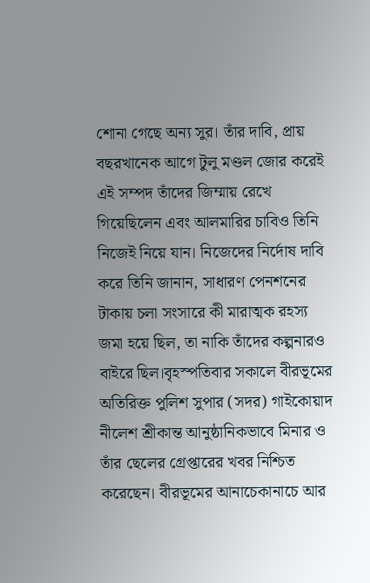শোনা গেছে অন্য সুর। তাঁর দাবি, প্রায় বছরখানেক আগে টুলু মণ্ডল জোর করেই এই সম্পদ তাঁদের জিম্মায় রেখে গিয়েছিলেন এবং আলমারির চাবিও তিনি নিজেই নিয়ে যান। নিজেদের নির্দোষ দাবি করে তিনি জানান, সাধারণ পেনশনের টাকায় চলা সংসারে কী মারাত্মক রহস্য জমা হয়ে ছিল, তা নাকি তাঁদের কল্পনারও বাইরে ছিল।বৃহস্পতিবার সকালে বীরভূমের অতিরিক্ত পুলিশ সুপার (সদর) গাইকোয়াদ নীলেশ শ্রীকান্ত আনুষ্ঠানিকভাবে মিনার ও তাঁর ছেলের গ্রেপ্তারের খবর নিশ্চিত করেছেন। বীরভূমের আনাচেকানাচে আর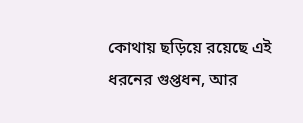কোথায় ছড়িয়ে রয়েছে এই ধরনের গুপ্তধন, আর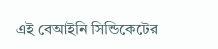এই বেআইনি সিন্ডিকেটের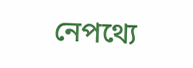নেপথ্যে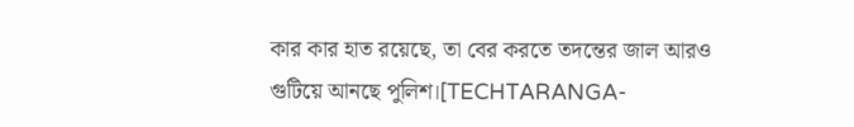কার কার হাত রয়েছে, তা বের করতে তদন্তের জাল আরও গুটিয়ে আনছে পুলিশ।[TECHTARANGA-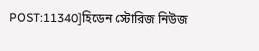POST:11340]হিডেন স্টোরিজ নিউজ